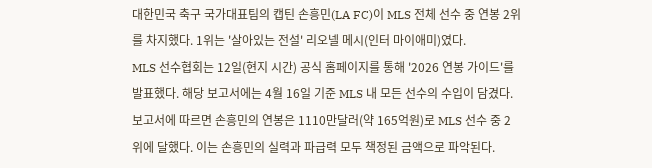대한민국 축구 국가대표팀의 캡틴 손흥민(LA FC)이 MLS 전체 선수 중 연봉 2위를 차지했다. 1위는 '살아있는 전설' 리오넬 메시(인터 마이애미)였다.
MLS 선수협회는 12일(현지 시간) 공식 홈페이지를 통해 '2026 연봉 가이드'를 발표했다. 해당 보고서에는 4월 16일 기준 MLS 내 모든 선수의 수입이 담겼다.
보고서에 따르면 손흥민의 연봉은 1110만달러(약 165억원)로 MLS 선수 중 2위에 달했다. 이는 손흥민의 실력과 파급력 모두 책정된 금액으로 파악된다.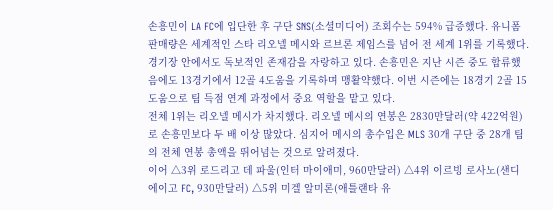손흥민이 LA FC에 입단한 후 구단 SNS(소셜미디어) 조회수는 594% 급증했다. 유니폼 판매량은 세계적인 스타 리오넬 메시와 르브론 제임스를 넘어 전 세계 1위를 기록했다.
경기장 안에서도 독보적인 존재감을 자랑하고 있다. 손흥민은 지난 시즌 중도 합류했음에도 13경기에서 12골 4도움을 기록하며 맹활약했다. 이번 시즌에는 18경기 2골 15도움으로 팀 득점 연계 과정에서 중요 역할을 맡고 있다.
전체 1위는 리오넬 메시가 차지했다. 리오넬 메시의 연봉은 2830만달러(약 422억원)로 손흥민보다 두 배 이상 많았다. 심지어 메시의 총수입은 MLS 30개 구단 중 28개 팀의 전체 연봉 총액을 뛰어넘는 것으로 알려졌다.
이어 △3위 로드리고 데 파울(인터 마이애미, 960만달러) △4위 이르빙 로사노(샌디에이고 FC, 930만달러) △5위 미겔 알미론(애틀랜타 유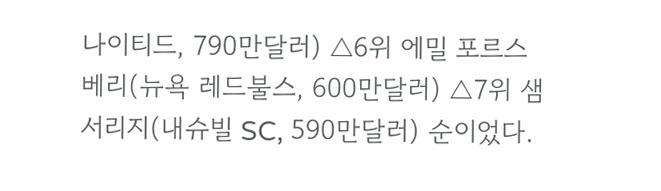나이티드, 790만달러) △6위 에밀 포르스베리(뉴욕 레드불스, 600만달러) △7위 샘 서리지(내슈빌 SC, 590만달러) 순이었다.